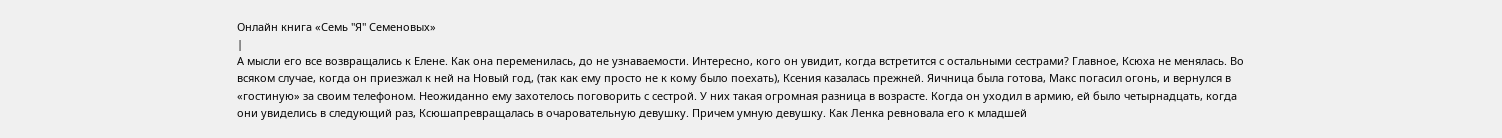Онлайн книга «Семь "Я" Семеновых»
|
А мысли его все возвращались к Елене. Как она переменилась, до не узнаваемости. Интересно, кого он увидит, когда встретится с остальными сестрами? Главное, Ксюха не менялась. Во всяком случае, когда он приезжал к ней на Новый год, (так как ему просто не к кому было поехать), Ксения казалась прежней. Яичница была готова, Макс погасил огонь, и вернулся в «гостиную» за своим телефоном. Неожиданно ему захотелось поговорить с сестрой. У них такая огромная разница в возрасте. Когда он уходил в армию, ей было четырнадцать, когда они увиделись в следующий раз, Ксюшапревращалась в очаровательную девушку. Причем умную девушку. Как Ленка ревновала его к младшей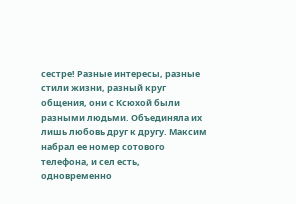сестре! Разные интересы, разные стили жизни, разный круг общения, они с Ксюхой были разными людьми. Объединяла их лишь любовь друг к другу. Максим набрал ее номер сотового телефона, и сел есть, одновременно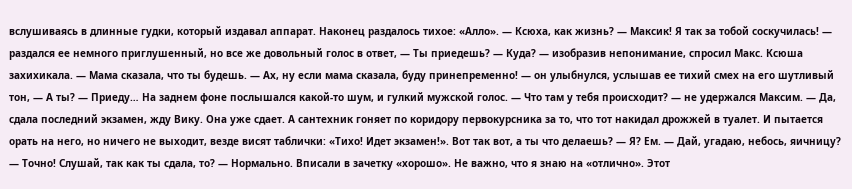вслушиваясь в длинные гудки, который издавал аппарат. Наконец раздалось тихое: «Алло». — Ксюха, как жизнь? — Максик! Я так за тобой соскучилась! — раздался ее немного приглушенный, но все же довольный голос в ответ, — Ты приедешь? — Куда? — изобразив непонимание, спросил Макс. Ксюша захихикала. — Мама сказала, что ты будешь. — Ах, ну если мама сказала, буду принепременно! — он улыбнулся, услышав ее тихий смех на его шутливый тон, — А ты? — Приеду… На заднем фоне послышался какой-то шум, и гулкий мужской голос. — Что там у тебя происходит? — не удержался Максим. — Да, сдала последний экзамен, жду Вику. Она уже сдает. А сантехник гоняет по коридору первокурсника за то, что тот накидал дрожжей в туалет. И пытается орать на него, но ничего не выходит, везде висят таблички: «Тихо! Идет экзамен!». Вот так вот, а ты что делаешь? — Я? Ем. — Дай, угадаю, небось, яичницу? — Точно! Слушай, так как ты сдала, то? — Нормально. Вписали в зачетку «хорошо». Не важно, что я знаю на «отлично». Этот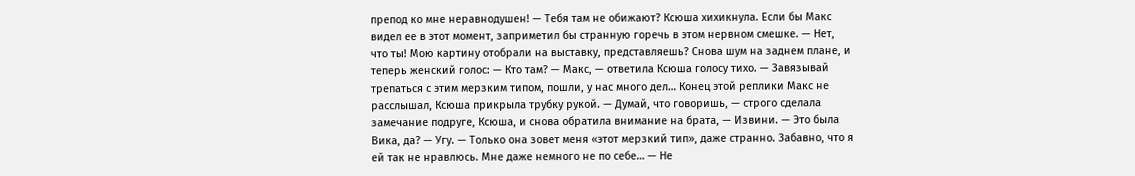препод ко мне неравнодушен! — Тебя там не обижают? Ксюша хихикнула. Если бы Макс видел ее в этот момент, заприметил бы странную горечь в этом нервном смешке. — Нет, что ты! Мою картину отобрали на выставку, представляешь? Снова шум на заднем плане, и теперь женский голос: — Кто там? — Макс, — ответила Ксюша голосу тихо. — Завязывай трепаться с этим мерзким типом, пошли, у нас много дел… Конец этой реплики Макс не расслышал, Ксюша прикрыла трубку рукой. — Думай, что говоришь, — строго сделала замечание подруге, Ксюша, и снова обратила внимание на брата, — Извини. — Это была Вика, да? — Угу. — Только она зовет меня «этот мерзкий тип», даже странно. Забавно, что я ей так не нравлюсь. Мне даже немного не по себе… — Не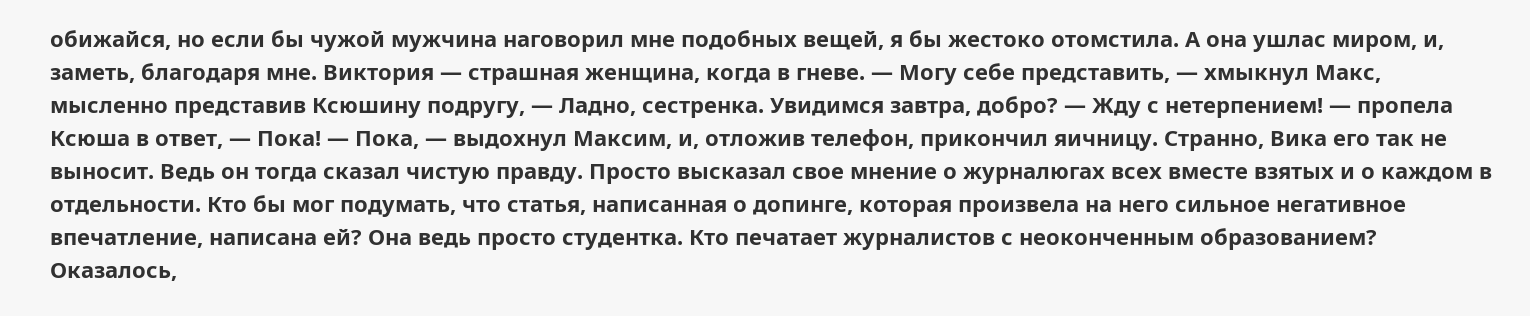обижайся, но если бы чужой мужчина наговорил мне подобных вещей, я бы жестоко отомстила. А она ушлас миром, и, заметь, благодаря мне. Виктория — страшная женщина, когда в гневе. — Могу себе представить, — хмыкнул Макс, мысленно представив Ксюшину подругу, — Ладно, сестренка. Увидимся завтра, добро? — Жду с нетерпением! — пропела Ксюша в ответ, — Пока! — Пока, — выдохнул Максим, и, отложив телефон, прикончил яичницу. Странно, Вика его так не выносит. Ведь он тогда сказал чистую правду. Просто высказал свое мнение о журналюгах всех вместе взятых и о каждом в отдельности. Кто бы мог подумать, что статья, написанная о допинге, которая произвела на него сильное негативное впечатление, написана ей? Она ведь просто студентка. Кто печатает журналистов с неоконченным образованием? Оказалось,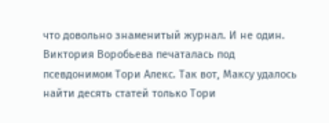что довольно знаменитый журнал. И не один. Виктория Воробьева печаталась под псевдонимом Тори Алекс. Так вот, Максу удалось найти десять статей только Тори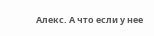Алекс. А что если у нее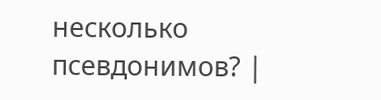несколько псевдонимов? |